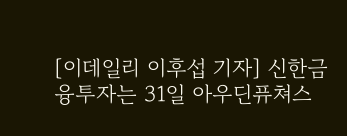[이데일리 이후섭 기자] 신한금융투자는 31일 아우딘퓨쳐스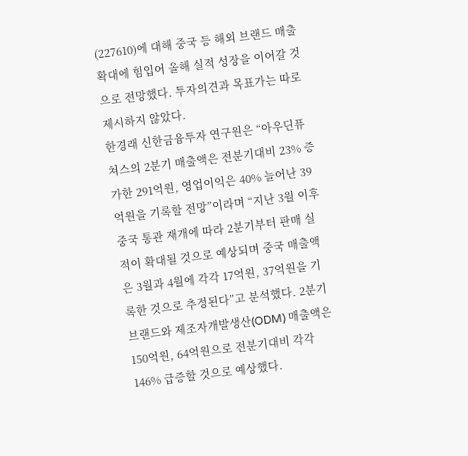(227610)에 대해 중국 등 해외 브랜드 매출 확대에 힘입어 올해 실적 성장을 이어갈 것으로 전망했다. 투자의견과 목표가는 따로 제시하지 않았다.
한경래 신한금융투자 연구원은 “아우딘퓨쳐스의 2분기 매출액은 전분기대비 23% 증가한 291억원, 영업이익은 40% 늘어난 39억원을 기록할 전망”이라며 “지난 3월 이후 중국 통관 재개에 따라 2분기부터 판매 실적이 확대될 것으로 예상되며 중국 매출액은 3월과 4월에 각각 17억원, 37억원을 기록한 것으로 추정된다”고 분석했다. 2분기 브랜드와 제조자개발생산(ODM) 매출액은 150억원, 64억원으로 전분기대비 각각 146% 급증할 것으로 예상했다.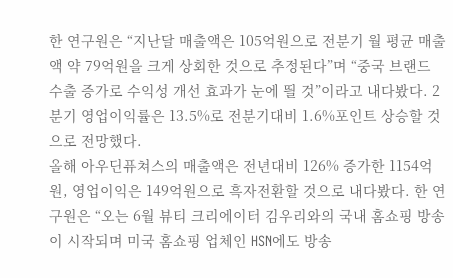한 연구원은 “지난달 매출액은 105억원으로 전분기 월 평균 매출액 약 79억원을 크게 상회한 것으로 추정된다”며 “중국 브랜드 수출 증가로 수익성 개선 효과가 눈에 띌 것”이라고 내다봤다. 2분기 영업이익률은 13.5%로 전분기대비 1.6%포인트 상승할 것으로 전망했다.
올해 아우딘퓨쳐스의 매출액은 전년대비 126% 증가한 1154억원, 영업이익은 149억원으로 흑자전환할 것으로 내다봤다. 한 연구원은 “오는 6월 뷰티 크리에이터 김우리와의 국내 홈쇼핑 방송이 시작되며 미국 홈쇼핑 업체인 HSN에도 방송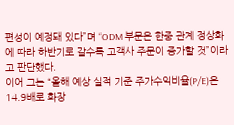편성이 예정돼 있다”며 “ODM 부문은 한중 관계 정상화에 따라 하반기로 갈수록 고객사 주문이 증가할 것”이라고 판단했다.
이어 그는 “올해 예상 실적 기준 주가수익비율(P/E)은 14.9배로 화장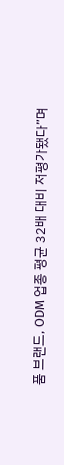품 브랜드, ODM 업종 평균 32배 대비 저평가됐다”며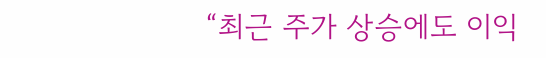“최근 주가 상승에도 이익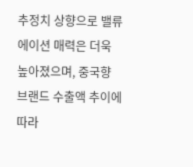추정치 상향으로 밸류에이션 매력은 더욱 높아졌으며, 중국향 브랜드 수출액 추이에 따라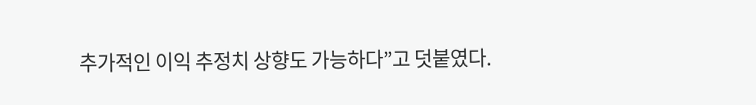추가적인 이익 추정치 상향도 가능하다”고 덧붙였다.